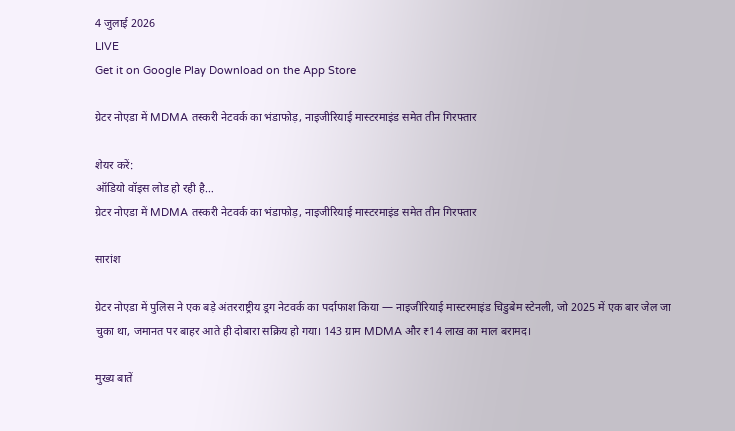4 जुलाई 2026
LIVE
Get it on Google Play Download on the App Store

ग्रेटर नोएडा में MDMA तस्करी नेटवर्क का भंडाफोड़, नाइजीरियाई मास्टरमाइंड समेत तीन गिरफ्तार

शेयर करें:
ऑडियो वॉइस लोड हो रही है…
ग्रेटर नोएडा में MDMA तस्करी नेटवर्क का भंडाफोड़, नाइजीरियाई मास्टरमाइंड समेत तीन गिरफ्तार

सारांश

ग्रेटर नोएडा में पुलिस ने एक बड़े अंतरराष्ट्रीय ड्रग नेटवर्क का पर्दाफाश किया — नाइजीरियाई मास्टरमाइंड चिडुबेम स्टेनली, जो 2025 में एक बार जेल जा चुका था, जमानत पर बाहर आते ही दोबारा सक्रिय हो गया। 143 ग्राम MDMA और ₹14 लाख का माल बरामद।

मुख्य बातें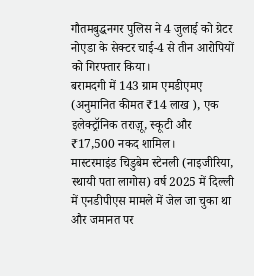गौतमबुद्धनगर पुलिस ने 4 जुलाई को ग्रेटर नोएडा के सेक्टर चाई-4 से तीन आरोपियों को गिरफ्तार किया।
बरामदगी में 143 ग्राम एमडीएमए (अनुमानित कीमत ₹14 लाख ), एक इलेक्ट्रॉनिक तराज़ू, स्कूटी और ₹17,500 नकद शामिल।
मास्टरमाइंड चिडुबेम स्टेनली (नाइजीरिया, स्थायी पता लागोस) वर्ष 2025 में दिल्ली में एनडीपीएस मामले में जेल जा चुका था और जमानत पर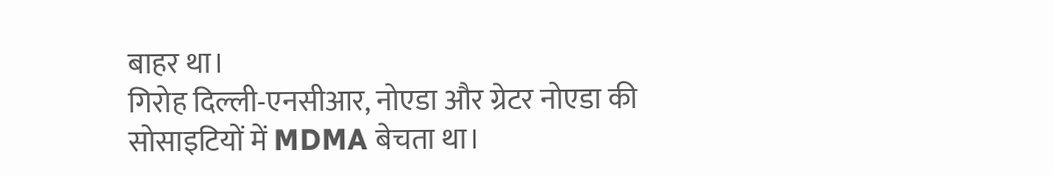बाहर था।
गिरोह दिल्ली-एनसीआर, नोएडा और ग्रेटर नोएडा की सोसाइटियों में MDMA बेचता था।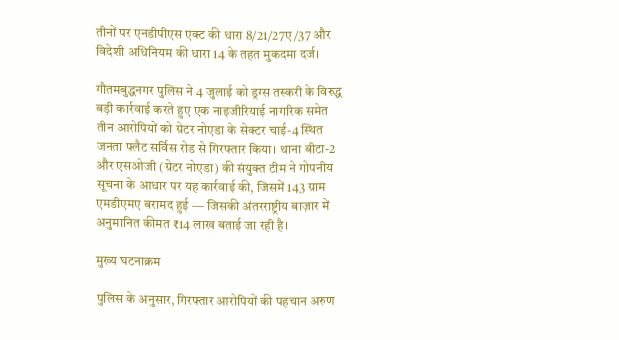तीनों पर एनडीपीएस एक्ट की धारा 8/21/27ए/37 और विदेशी अधिनियम की धारा 14 के तहत मुकदमा दर्ज।

गौतमबुद्धनगर पुलिस ने 4 जुलाई को ड्रग्स तस्करी के विरुद्ध बड़ी कार्रवाई करते हुए एक नाइजीरियाई नागरिक समेत तीन आरोपियों को ग्रेटर नोएडा के सेक्टर चाई-4 स्थित जनता फ्लैट सर्विस रोड से गिरफ्तार किया। थाना बीटा-2 और एसओजी (ग्रेटर नोएडा) की संयुक्त टीम ने गोपनीय सूचना के आधार पर यह कार्रवाई की, जिसमें 143 ग्राम एमडीएमए बरामद हुई — जिसकी अंतरराष्ट्रीय बाज़ार में अनुमानित कीमत ₹14 लाख बताई जा रही है।

मुख्य घटनाक्रम

पुलिस के अनुसार, गिरफ्तार आरोपियों की पहचान अरुण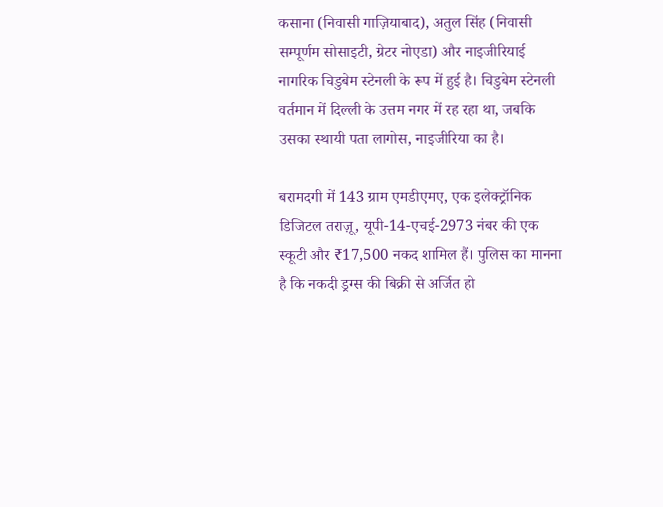कसाना (निवासी गाज़ियाबाद), अतुल सिंह (निवासी सम्पूर्णम सोसाइटी, ग्रेटर नोएडा) और नाइजीरियाई नागरिक चिडुबेम स्टेनली के रूप में हुई है। चिडुबेम स्टेनली वर्तमान में दिल्ली के उत्तम नगर में रह रहा था, जबकि उसका स्थायी पता लागोस, नाइजीरिया का है।

बरामदगी में 143 ग्राम एमडीएमए, एक इलेक्ट्रॉनिक डिजिटल तराज़ू, यूपी-14-एचई-2973 नंबर की एक स्कूटी और ₹17,500 नकद शामिल हैं। पुलिस का मानना है कि नकदी ड्रग्स की बिक्री से अर्जित हो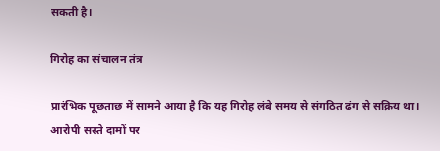सकती है।

गिरोह का संचालन तंत्र

प्रारंभिक पूछताछ में सामने आया है कि यह गिरोह लंबे समय से संगठित ढंग से सक्रिय था। आरोपी सस्ते दामों पर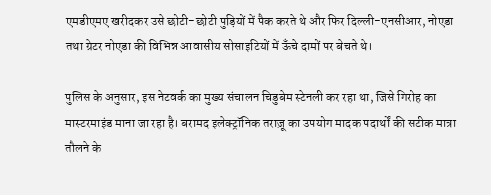एमडीएमए खरीदकर उसे छोटी-छोटी पुड़ियों में पैक करते थे और फिर दिल्ली-एनसीआर, नोएडा तथा ग्रेटर नोएडा की विभिन्न आवासीय सोसाइटियों में ऊँचे दामों पर बेचते थे।

पुलिस के अनुसार, इस नेटवर्क का मुख्य संचालन चिडुबेम स्टेनली कर रहा था, जिसे गिरोह का मास्टरमाइंड माना जा रहा है। बरामद इलेक्ट्रॉनिक तराज़ू का उपयोग मादक पदार्थों की सटीक मात्रा तौलने के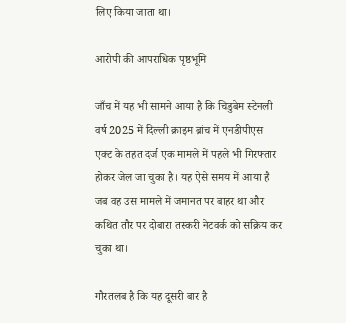लिए किया जाता था।

आरोपी की आपराधिक पृष्ठभूमि

जाँच में यह भी सामने आया है कि चिडुबेम स्टेनली वर्ष 2025 में दिल्ली क्राइम ब्रांच में एनडीपीएस एक्ट के तहत दर्ज एक मामले में पहले भी गिरफ्तार होकर जेल जा चुका है। यह ऐसे समय में आया है जब वह उस मामले में जमानत पर बाहर था और कथित तौर पर दोबारा तस्करी नेटवर्क को सक्रिय कर चुका था।

गौरतलब है कि यह दूसरी बार है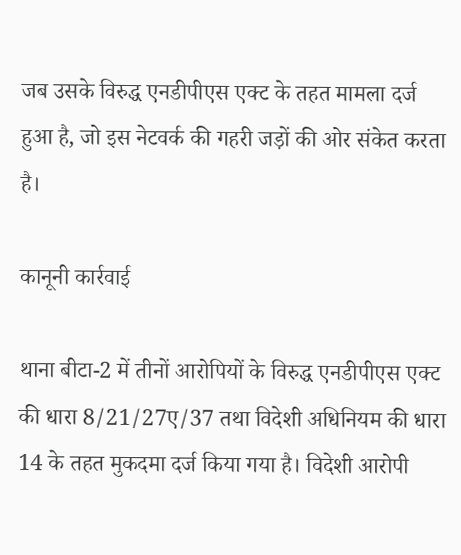जब उसके विरुद्ध एनडीपीएस एक्ट के तहत मामला दर्ज हुआ है, जो इस नेटवर्क की गहरी जड़ों की ओर संकेत करता है।

कानूनी कार्रवाई

थाना बीटा-2 में तीनों आरोपियों के विरुद्ध एनडीपीएस एक्ट की धारा 8/21/27ए/37 तथा विदेशी अधिनियम की धारा 14 के तहत मुकदमा दर्ज किया गया है। विदेशी आरोपी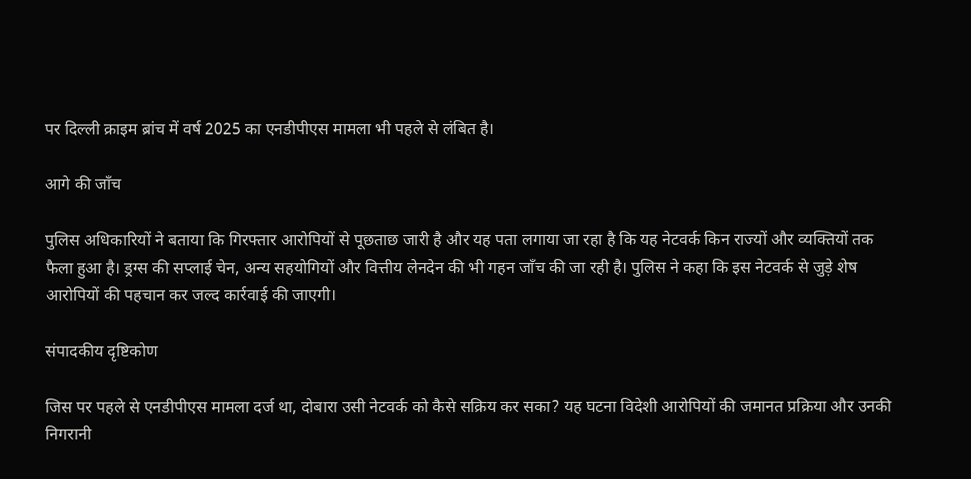पर दिल्ली क्राइम ब्रांच में वर्ष 2025 का एनडीपीएस मामला भी पहले से लंबित है।

आगे की जाँच

पुलिस अधिकारियों ने बताया कि गिरफ्तार आरोपियों से पूछताछ जारी है और यह पता लगाया जा रहा है कि यह नेटवर्क किन राज्यों और व्यक्तियों तक फैला हुआ है। ड्रग्स की सप्लाई चेन, अन्य सहयोगियों और वित्तीय लेनदेन की भी गहन जाँच की जा रही है। पुलिस ने कहा कि इस नेटवर्क से जुड़े शेष आरोपियों की पहचान कर जल्द कार्रवाई की जाएगी।

संपादकीय दृष्टिकोण

जिस पर पहले से एनडीपीएस मामला दर्ज था, दोबारा उसी नेटवर्क को कैसे सक्रिय कर सका? यह घटना विदेशी आरोपियों की जमानत प्रक्रिया और उनकी निगरानी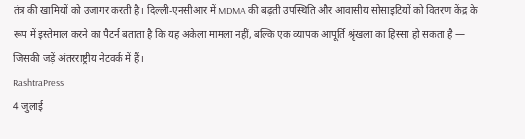तंत्र की खामियों को उजागर करती है। दिल्ली-एनसीआर में MDMA की बढ़ती उपस्थिति और आवासीय सोसाइटियों को वितरण केंद्र के रूप में इस्तेमाल करने का पैटर्न बताता है कि यह अकेला मामला नहीं, बल्कि एक व्यापक आपूर्ति श्रृंखला का हिस्सा हो सकता है — जिसकी जड़ें अंतरराष्ट्रीय नेटवर्क में हैं।
RashtraPress
4 जुलाई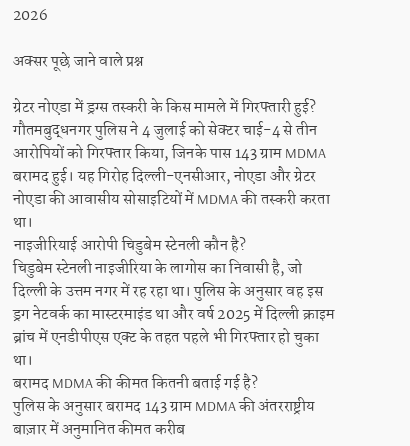2026

अक्सर पूछे जाने वाले प्रश्न

ग्रेटर नोएडा में ड्रग्स तस्करी के किस मामले में गिरफ्तारी हुई?
गौतमबुद्धनगर पुलिस ने 4 जुलाई को सेक्टर चाई-4 से तीन आरोपियों को गिरफ्तार किया, जिनके पास 143 ग्राम MDMA बरामद हुई। यह गिरोह दिल्ली-एनसीआर, नोएडा और ग्रेटर नोएडा की आवासीय सोसाइटियों में MDMA की तस्करी करता था।
नाइजीरियाई आरोपी चिडुबेम स्टेनली कौन है?
चिडुबेम स्टेनली नाइजीरिया के लागोस का निवासी है, जो दिल्ली के उत्तम नगर में रह रहा था। पुलिस के अनुसार वह इस ड्रग नेटवर्क का मास्टरमाइंड था और वर्ष 2025 में दिल्ली क्राइम ब्रांच में एनडीपीएस एक्ट के तहत पहले भी गिरफ्तार हो चुका था।
बरामद MDMA की कीमत कितनी बताई गई है?
पुलिस के अनुसार बरामद 143 ग्राम MDMA की अंतरराष्ट्रीय बाज़ार में अनुमानित कीमत करीब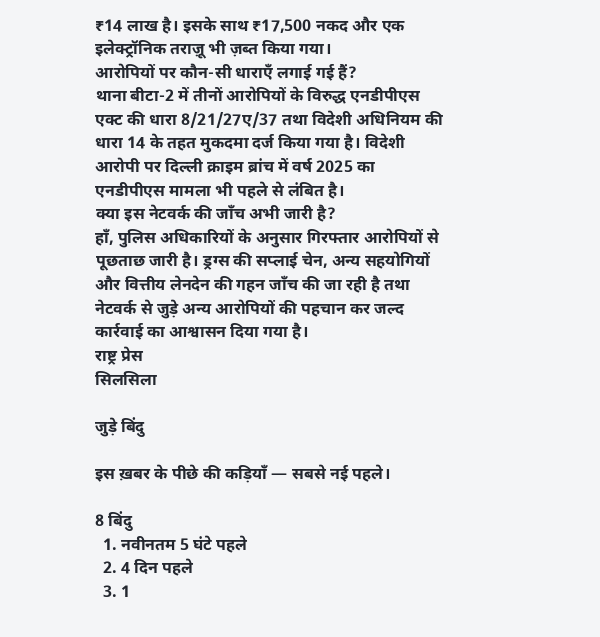₹14 लाख है। इसके साथ ₹17,500 नकद और एक इलेक्ट्रॉनिक तराज़ू भी ज़ब्त किया गया।
आरोपियों पर कौन-सी धाराएँ लगाई गई हैं?
थाना बीटा-2 में तीनों आरोपियों के विरुद्ध एनडीपीएस एक्ट की धारा 8/21/27ए/37 तथा विदेशी अधिनियम की धारा 14 के तहत मुकदमा दर्ज किया गया है। विदेशी आरोपी पर दिल्ली क्राइम ब्रांच में वर्ष 2025 का एनडीपीएस मामला भी पहले से लंबित है।
क्या इस नेटवर्क की जाँच अभी जारी है?
हाँ, पुलिस अधिकारियों के अनुसार गिरफ्तार आरोपियों से पूछताछ जारी है। ड्रग्स की सप्लाई चेन, अन्य सहयोगियों और वित्तीय लेनदेन की गहन जाँच की जा रही है तथा नेटवर्क से जुड़े अन्य आरोपियों की पहचान कर जल्द कार्रवाई का आश्वासन दिया गया है।
राष्ट्र प्रेस
सिलसिला

जुड़े बिंदु

इस ख़बर के पीछे की कड़ियाँ — सबसे नई पहले।

8 बिंदु
  1. नवीनतम 5 घंटे पहले
  2. 4 दिन पहले
  3. 1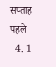सप्ताह पहले
  4. 1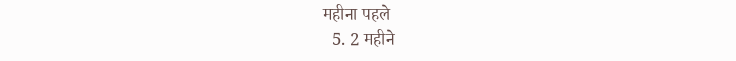महीना पहले
  5. 2 महीने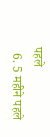पहले
  6. 5 महीने पहले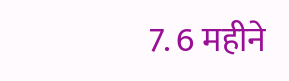7. 6 महीने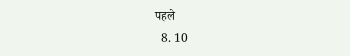पहले
  8. 10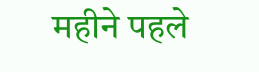महीने पहले